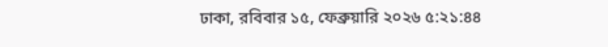ঢাকা, রবিবার ১৫, ফেব্রুয়ারি ২০২৬ ৫:২১:৪৪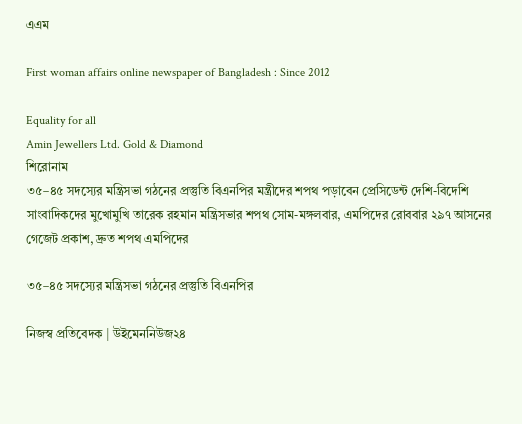এএম

First woman affairs online newspaper of Bangladesh : Since 2012

Equality for all
Amin Jewellers Ltd. Gold & Diamond
শিরোনাম
৩৫–৪৫ সদস্যের মন্ত্রিসভা গঠনের প্রস্তুতি বিএনপির মন্ত্রীদের শপথ পড়াবেন প্রেসিডেন্ট দেশি-বিদেশি সাংবাদিকদের মুখোমুখি তারেক রহমান মন্ত্রিসভার শপথ সোম-মঙ্গলবার, এমপিদের রোববার ২৯৭ আসনের গেজেট প্রকাশ, দ্রুত শপথ এমপিদের

৩৫–৪৫ সদস্যের মন্ত্রিসভা গঠনের প্রস্তুতি বিএনপির

নিজস্ব প্রতিবেদক | উইমেননিউজ২৪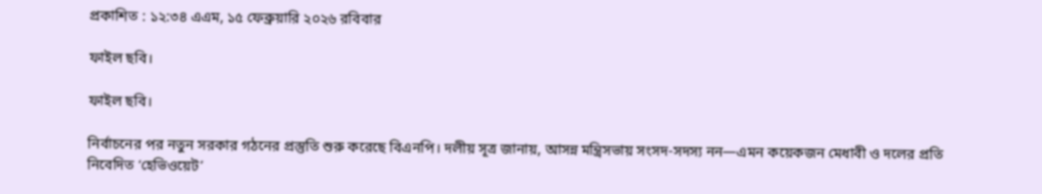প্রকাশিত : ১২:৩৪ এএম, ১৫ ফেব্রুয়ারি ২০২৬ রবিবার

ফাইল ছবি।

ফাইল ছবি।

নির্বাচনের পর নতুন সরকার গঠনের প্রস্তুতি শুরু করেছে বিএনপি। দলীয় সূত্র জানায়, আসন্ন মন্ত্রিসভায় সংসদ-সদস্য নন—এমন কয়েকজন মেধাবী ও দলের প্রতি নিবেদিত ‘হেভিওয়েট’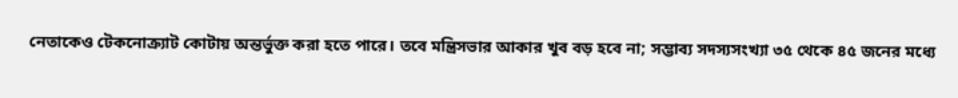নেতাকেও টেকনোক্র্যাট কোটায় অন্তর্ভুক্ত করা হতে পারে। তবে মন্ত্রিসভার আকার খুব বড় হবে না; সম্ভাব্য সদস্যসংখ্যা ৩৫ থেকে ৪৫ জনের মধ্যে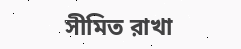সীমিত রাখা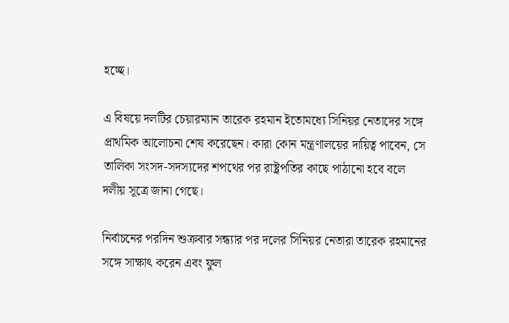হচ্ছে।

এ বিষয়ে দলটির চেয়ারম্যান তারেক রহমান ইতোমধ্যে সিনিয়র নেতাদের সঙ্গে প্রাথমিক আলোচনা শেষ করেছেন। কারা কোন মন্ত্রণালয়ের দায়িত্ব পাবেন, সে তালিকা সংসদ-সদস্যদের শপথের পর রাষ্ট্রপতির কাছে পাঠানো হবে বলে দলীয় সূত্রে জানা গেছে।

নির্বাচনের পরদিন শুক্রবার সন্ধ্যার পর দলের সিনিয়র নেতারা তারেক রহমানের সঙ্গে সাক্ষাৎ করেন এবং ফুল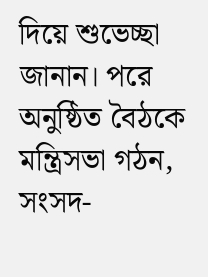দিয়ে শুভেচ্ছা জানান। পরে অনুষ্ঠিত বৈঠকে মন্ত্রিসভা গঠন, সংসদ-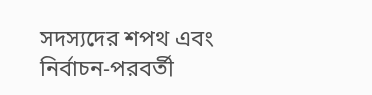সদস্যদের শপথ এবং নির্বাচন-পরবর্তী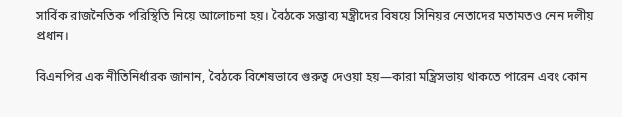সার্বিক রাজনৈতিক পরিস্থিতি নিয়ে আলোচনা হয়। বৈঠকে সম্ভাব্য মন্ত্রীদের বিষয়ে সিনিয়র নেতাদের মতামতও নেন দলীয় প্রধান।

বিএনপির এক নীতিনির্ধারক জানান, বৈঠকে বিশেষভাবে গুরুত্ব দেওয়া হয়—কারা মন্ত্রিসভায় থাকতে পারেন এবং কোন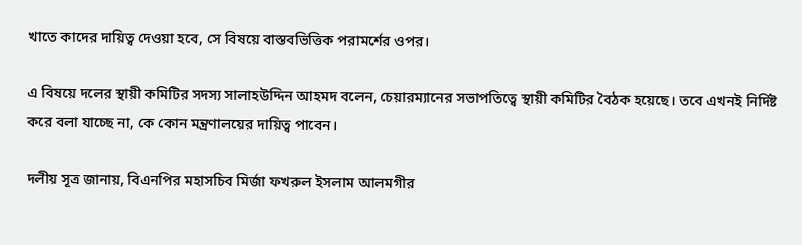খাতে কাদের দায়িত্ব দেওয়া হবে, সে বিষয়ে বাস্তবভিত্তিক পরামর্শের ওপর।

এ বিষয়ে দলের স্থায়ী কমিটির সদস্য সালাহউদ্দিন আহমদ বলেন, চেয়ারম্যানের সভাপতিত্বে স্থায়ী কমিটির বৈঠক হয়েছে। তবে এখনই নির্দিষ্ট করে বলা যাচ্ছে না, কে কোন মন্ত্রণালয়ের দায়িত্ব পাবেন।

দলীয় সূত্র জানায়, বিএনপির মহাসচিব মির্জা ফখরুল ইসলাম আলমগীর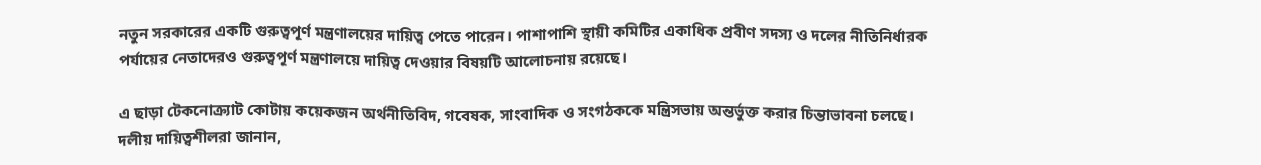নতুন সরকারের একটি গুরুত্বপূর্ণ মন্ত্রণালয়ের দায়িত্ব পেতে পারেন। পাশাপাশি স্থায়ী কমিটির একাধিক প্রবীণ সদস্য ও দলের নীতিনির্ধারক পর্যায়ের নেতাদেরও গুরুত্বপূর্ণ মন্ত্রণালয়ে দায়িত্ব দেওয়ার বিষয়টি আলোচনায় রয়েছে।

এ ছাড়া টেকনোক্র্যাট কোটায় কয়েকজন অর্থনীতিবিদ, গবেষক, সাংবাদিক ও সংগঠককে মন্ত্রিসভায় অন্তর্ভুক্ত করার চিন্তাভাবনা চলছে। দলীয় দায়িত্বশীলরা জানান,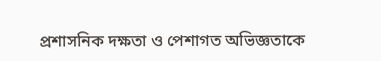প্রশাসনিক দক্ষতা ও পেশাগত অভিজ্ঞতাকে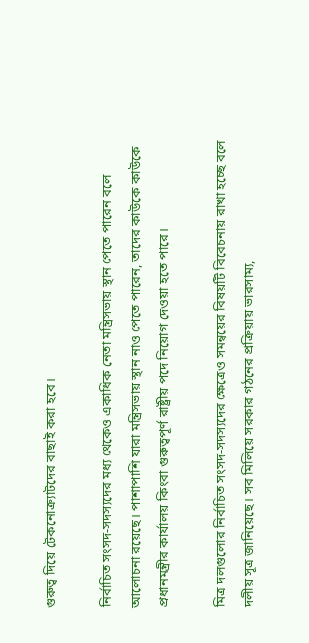গুরুত্ব দিয়ে টেকনোক্র্যাটদের বাছাই করা হবে।

নির্বাচিত সংসদ-সদস্যদের মধ্য থেকেও একাধিক নেতা মন্ত্রিসভায় স্থান পেতে পারেন বলে আলোচনা রয়েছে। পাশাপাশি যারা মন্ত্রিসভায় স্থান নাও পেতে পারেন, তাদের কাউকে কাউকে প্রধানমন্ত্রীর কার্যালয় কিংবা গুরুত্বপূর্ণ রাষ্ট্রীয় পদে নিয়োগ দেওয়া হতে পারে।

মিত্র দলগুলোর নির্বাচিত সংসদ-সদস্যদের ক্ষেত্রেও সমন্বয়ের বিষয়টি বিবেচনায় রাখা হচ্ছে বলে দলীয় সূত্র জানিয়েছে। সব মিলিয়ে সরকার গঠনের প্রক্রিয়ায় ভারসাম্য,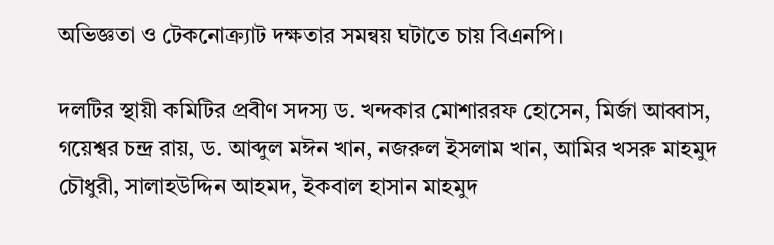অভিজ্ঞতা ও টেকনোক্র্যাট দক্ষতার সমন্বয় ঘটাতে চায় বিএনপি।

দলটির স্থায়ী কমিটির প্রবীণ সদস্য ড. খন্দকার মোশাররফ হোসেন, মির্জা আব্বাস, গয়েশ্বর চন্দ্র রায়, ড. আব্দুল মঈন খান, নজরুল ইসলাম খান, আমির খসরু মাহমুদ চৌধুরী, সালাহউদ্দিন আহমদ, ইকবাল হাসান মাহমুদ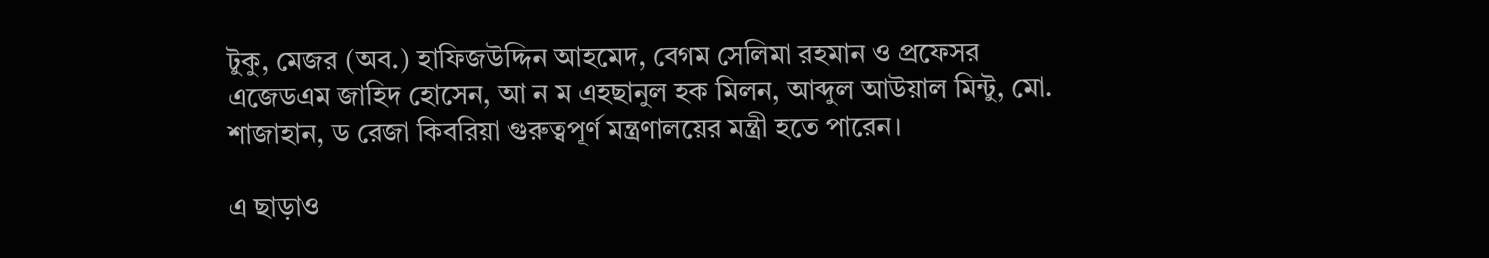টুকু, মেজর (অব.) হাফিজউদ্দিন আহমেদ, বেগম সেলিমা রহমান ও প্রফেসর এজেডএম জাহিদ হোসেন, আ ন ম এহছানুল হক মিলন, আব্দুল আউয়াল মিন্টু, মো. শাজাহান, ড রেজা কিবরিয়া গুরুত্বপূর্ণ মন্ত্রণালয়ের মন্ত্রী হতে পারেন।

এ ছাড়াও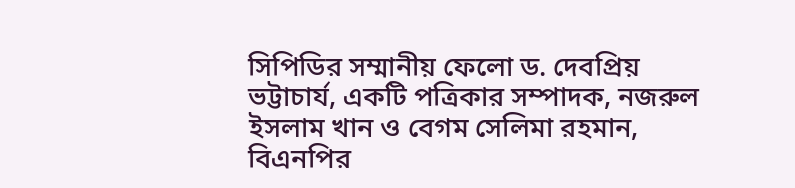সিপিডির সম্মানীয় ফেলো ড. দেবপ্রিয় ভট্টাচার্য, একটি পত্রিকার সম্পাদক, নজরুল ইসলাম খান ও বেগম সেলিমা রহমান, বিএনপির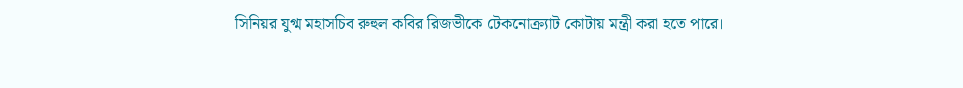সিনিয়র যুগ্ম মহাসচিব রুহুল কবির রিজভীকে টেকনোক্র্যাট কোটায় মন্ত্রী করা হতে পারে।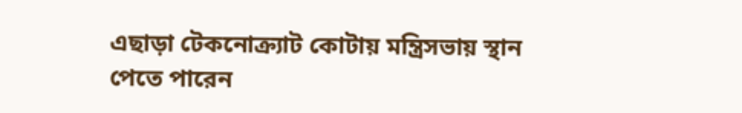এছাড়া টেকনোক্র্যাট কোটায় মন্ত্রিসভায় স্থান পেতে পারেন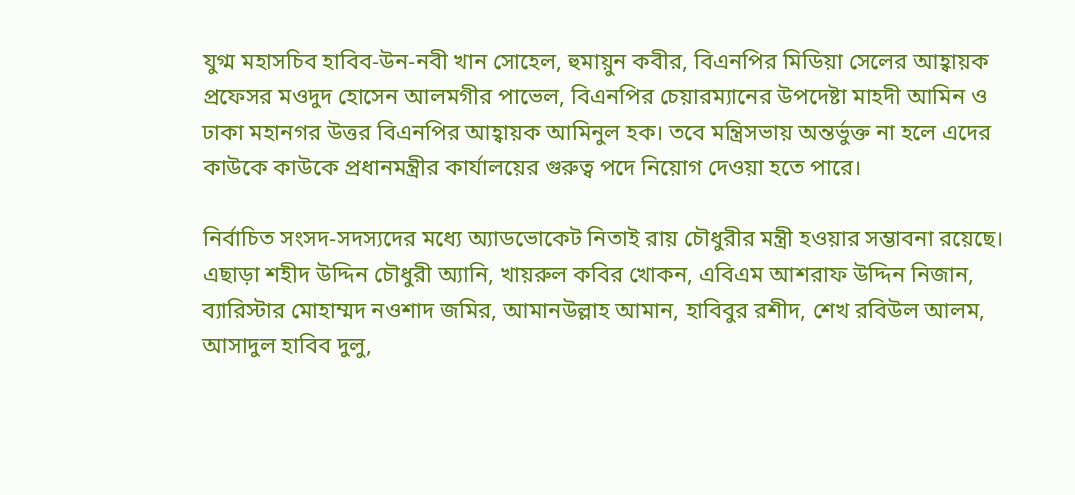যুগ্ম মহাসচিব হাবিব-উন-নবী খান সোহেল, হুমায়ুন কবীর, বিএনপির মিডিয়া সেলের আহ্বায়ক প্রফেসর মওদুদ হোসেন আলমগীর পাভেল, বিএনপির চেয়ারম্যানের উপদেষ্টা মাহদী আমিন ও ঢাকা মহানগর উত্তর বিএনপির আহ্বায়ক আমিনুল হক। তবে মন্ত্রিসভায় অন্তর্ভুক্ত না হলে এদের কাউকে কাউকে প্রধানমন্ত্রীর কার্যালয়ের গুরুত্ব পদে নিয়োগ দেওয়া হতে পারে।

নির্বাচিত সংসদ-সদস্যদের মধ্যে অ্যাডভোকেট নিতাই রায় চৌধুরীর মন্ত্রী হওয়ার সম্ভাবনা রয়েছে। এছাড়া শহীদ উদ্দিন চৌধুরী অ্যানি, খায়রুল কবির খোকন, এবিএম আশরাফ উদ্দিন নিজান, ব্যারিস্টার মোহাম্মদ নওশাদ জমির, আমানউল্লাহ আমান, হাবিবুর রশীদ, শেখ রবিউল আলম, আসাদুল হাবিব দুলু,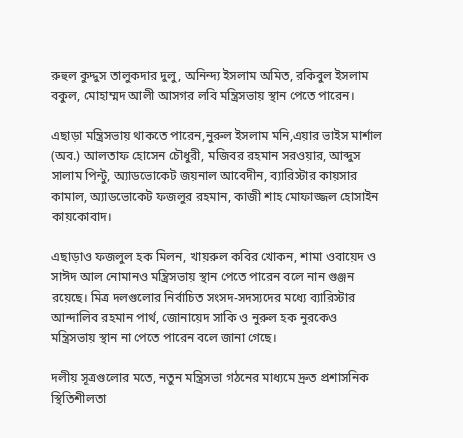রুহুল কুদ্দুস তালুকদার দুলু, অনিন্দ্য ইসলাম অমিত, রকিবুল ইসলাম বকুল, মোহাম্মদ আলী আসগর লবি মন্ত্রিসভায় স্থান পেতে পারেন।

এছাড়া মন্ত্রিসভায় থাকতে পারেন,নুরুল ইসলাম মনি,এয়ার ভাইস মার্শাল (অব.) আলতাফ হোসেন চৌধুরী, মজিবর রহমান সরওয়ার, আব্দুস সালাম পিন্টু, অ্যাডভোকেট জয়নাল আবেদীন, ব্যারিস্টার কায়সার কামাল, অ্যাডভোকেট ফজলুর রহমান, কাজী শাহ মোফাজ্জল হোসাইন কায়কোবাদ।

এছাড়াও ফজলুল হক মিলন, খায়রুল কবির খোকন, শামা ওবায়েদ ও সাঈদ আল নোমানও মন্ত্রিসভায় স্থান পেতে পারেন বলে নান গুঞ্জন রয়েছে। মিত্র দলগুলোর নির্বাচিত সংসদ-সদস্যদের মধ্যে ব্যারিস্টার আন্দালিব রহমান পার্থ, জোনায়েদ সাকি ও নুরুল হক নুরকেও মন্ত্রিসভায় স্থান না পেতে পারেন বলে জানা গেছে।

দলীয় সূত্রগুলোর মতে, নতুন মন্ত্রিসভা গঠনের মাধ্যমে দ্রুত প্রশাসনিক স্থিতিশীলতা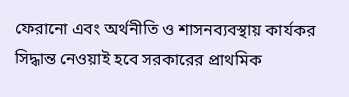ফেরানো এবং অর্থনীতি ও শাসনব্যবস্থায় কার্যকর সিদ্ধান্ত নেওয়াই হবে সরকারের প্রাথমিক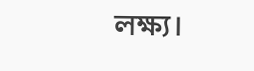লক্ষ্য।